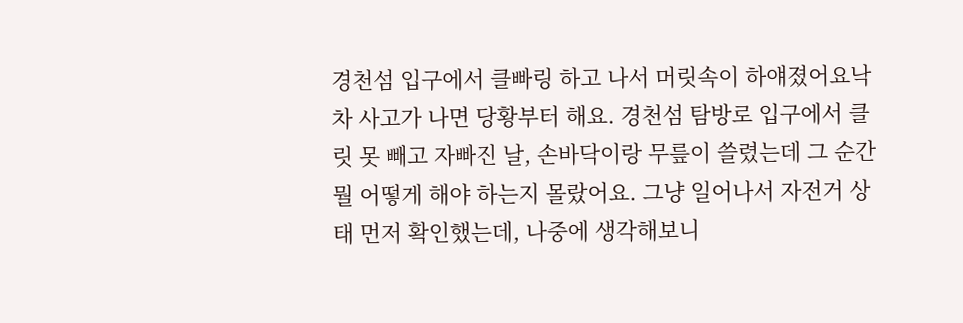경천섬 입구에서 클빠링 하고 나서 머릿속이 하얘졌어요낙차 사고가 나면 당황부터 해요. 경천섬 탐방로 입구에서 클릿 못 빼고 자빠진 날, 손바닥이랑 무릎이 쓸렸는데 그 순간 뭘 어떻게 해야 하는지 몰랐어요. 그냥 일어나서 자전거 상태 먼저 확인했는데, 나중에 생각해보니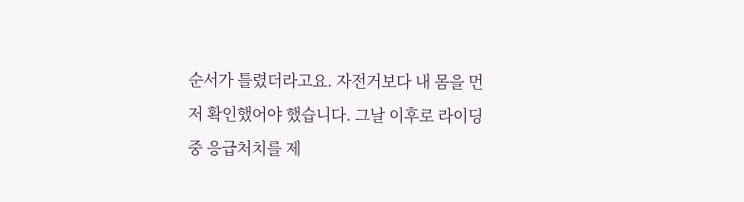순서가 틀렸더라고요. 자전거보다 내 몸을 먼저 확인했어야 했습니다. 그날 이후로 라이딩 중 응급처치를 제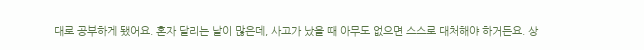대로 공부하게 됐어요. 혼자 달리는 날이 많은데, 사고가 났을 때 아무도 없으면 스스로 대처해야 하거든요. 상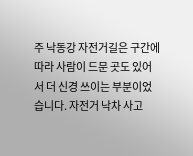주 낙동강 자전거길은 구간에 따라 사람이 드문 곳도 있어서 더 신경 쓰이는 부분이었습니다. 자전거 낙차 사고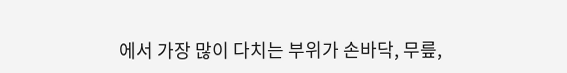에서 가장 많이 다치는 부위가 손바닥, 무릎,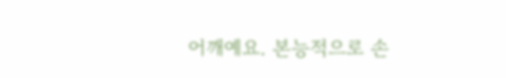어깨예요. 본능적으로 손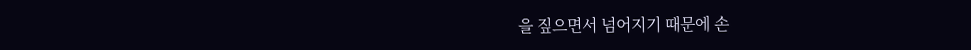을 짚으면서 넘어지기 때문에 손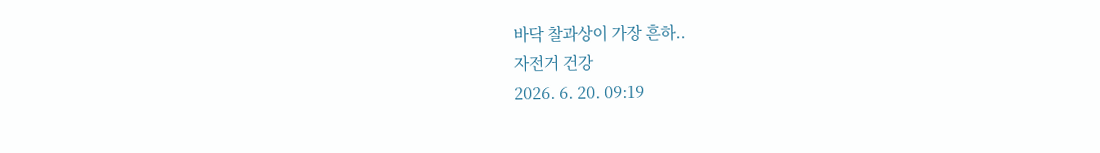바닥 찰과상이 가장 흔하..
자전거 건강
2026. 6. 20. 09:19